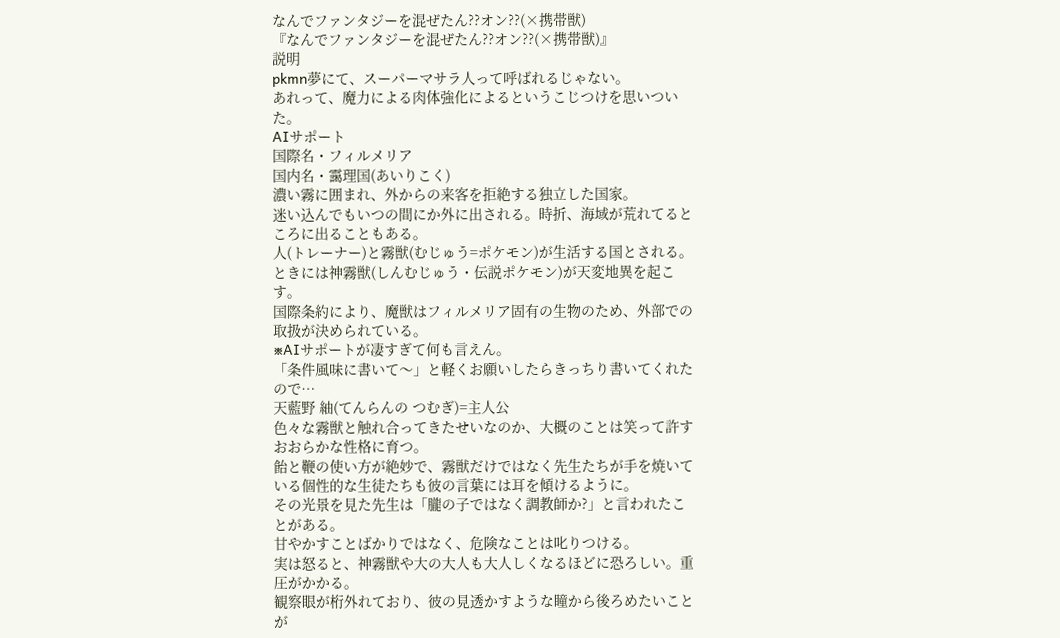なんでファンタジーを混ぜたん??オン??(×携帯獣)
『なんでファンタジーを混ぜたん??オン??(×携帯獣)』
説明
pkmn夢にて、スーパーマサラ人って呼ばれるじゃない。
あれって、魔力による肉体強化によるというこじつけを思いついた。
AIサポート
国際名・フィルメリア
国内名・靄理国(あいりこく)
濃い霧に囲まれ、外からの来客を拒絶する独立した国家。
迷い込んでもいつの間にか外に出される。時折、海域が荒れてるところに出ることもある。
人(トレーナー)と霧獣(むじゅう=ポケモン)が生活する国とされる。
ときには神霧獣(しんむじゅう・伝説ポケモン)が天変地異を起こす。
国際条約により、魔獣はフィルメリア固有の生物のため、外部での取扱が決められている。
※AIサポートが凄すぎて何も言えん。
「条件風味に書いて〜」と軽くお願いしたらきっちり書いてくれたので…
天藍野 紬(てんらんの つむぎ)=主人公
色々な霧獣と触れ合ってきたせいなのか、大概のことは笑って許すおおらかな性格に育つ。
飴と鞭の使い方が絶妙で、霧獣だけではなく先生たちが手を焼いている個性的な生徒たちも彼の言葉には耳を傾けるように。
その光景を見た先生は「朧の子ではなく調教師か?」と言われたことがある。
甘やかすことばかりではなく、危険なことは叱りつける。
実は怒ると、神霧獣や大の大人も大人しくなるほどに恐ろしい。重圧がかかる。
観察眼が桁外れており、彼の見透かすような瞳から後ろめたいことが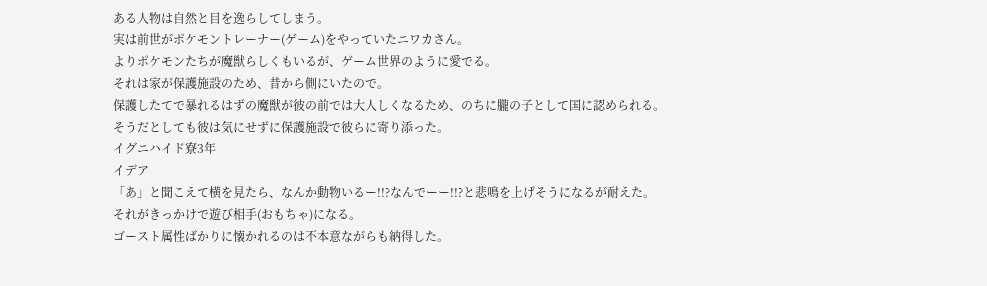ある人物は自然と目を逸らしてしまう。
実は前世がポケモントレーナー(ゲーム)をやっていたニワカさん。
よりポケモンたちが魔獣らしくもいるが、ゲーム世界のように愛でる。
それは家が保護施設のため、昔から側にいたので。
保護したてで暴れるはずの魔獣が彼の前では大人しくなるため、のちに朧の子として国に認められる。
そうだとしても彼は気にせずに保護施設で彼らに寄り添った。
イグニハイド寮3年
イデア
「あ」と聞こえて横を見たら、なんか動物いるー!!?なんでーー!!?と悲鳴を上げそうになるが耐えた。
それがきっかけで遊び相手(おもちゃ)になる。
ゴースト属性ばかりに懐かれるのは不本意ながらも納得した。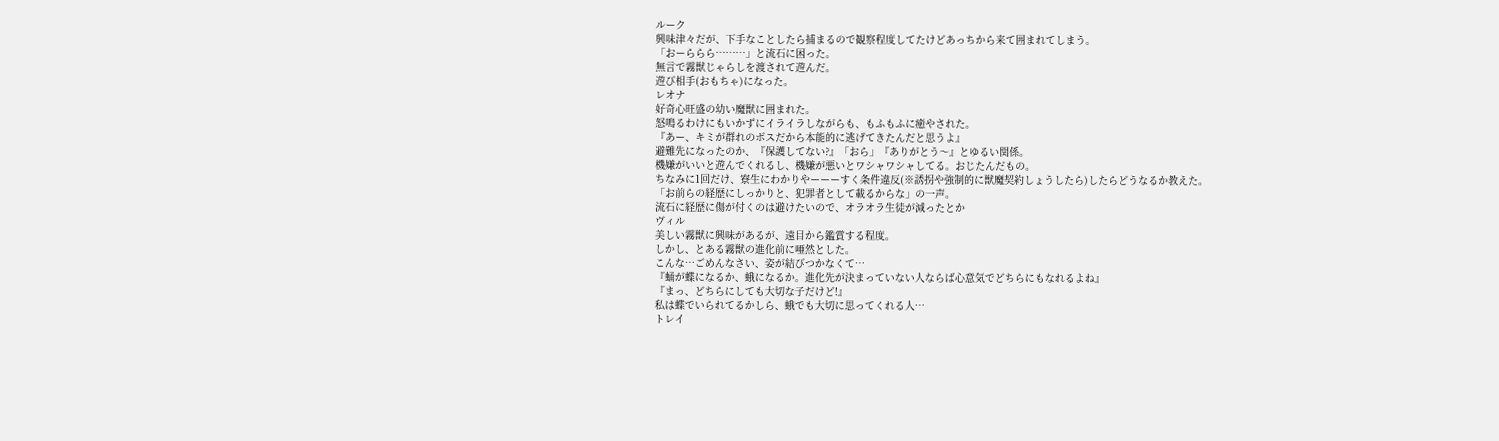ルーク
興味津々だが、下手なことしたら捕まるので観察程度してたけどあっちから来て囲まれてしまう。
「おーららら………」と流石に困った。
無言で霧獣じゃらしを渡されて遊んだ。
遊び相手(おもちゃ)になった。
レオナ
好奇心旺盛の幼い魔獣に囲まれた。
怒鳴るわけにもいかずにイライラしながらも、もふもふに癒やされた。
『あー、キミが群れのボスだから本能的に逃げてきたんだと思うよ』
避難先になったのか、『保護してない?』「おら」『ありがとう〜』とゆるい関係。
機嫌がいいと遊んでくれるし、機嫌が悪いとワシャワシャしてる。おじたんだもの。
ちなみに1回だけ、寮生にわかりやーーーすく条件違反(※誘拐や強制的に獣魔契約しょうしたら)したらどうなるか教えた。
「お前らの経歴にしっかりと、犯罪者として載るからな」の一声。
流石に経歴に傷が付くのは避けたいので、オラオラ生徒が減ったとか
ヴィル
美しい霧獣に興味があるが、遠目から鑑賞する程度。
しかし、とある霧獣の進化前に唖然とした。
こんな…ごめんなさい、姿が結びつかなくて…
『蛹が蝶になるか、蛾になるか。進化先が決まっていない人ならば心意気でどちらにもなれるよね』
『まっ、どちらにしても大切な子だけど!』
私は蝶でいられてるかしら、蛾でも大切に思ってくれる人…
トレイ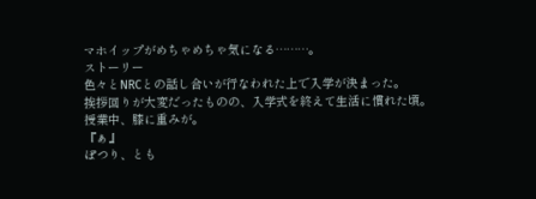マホイップがめちゃめちゃ気になる………。
ストーリー
色々とNRCとの話し合いが行なわれた上で入学が決まった。
挨拶回りが大変だったものの、入学式を終えて生活に慣れた頃。
授業中、膝に重みが。
『ぁ』
ぽつり、とも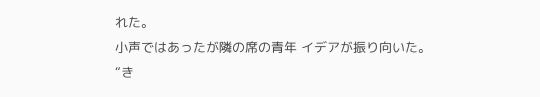れた。
小声ではあったが隣の席の青年 イデアが振り向いた。
“き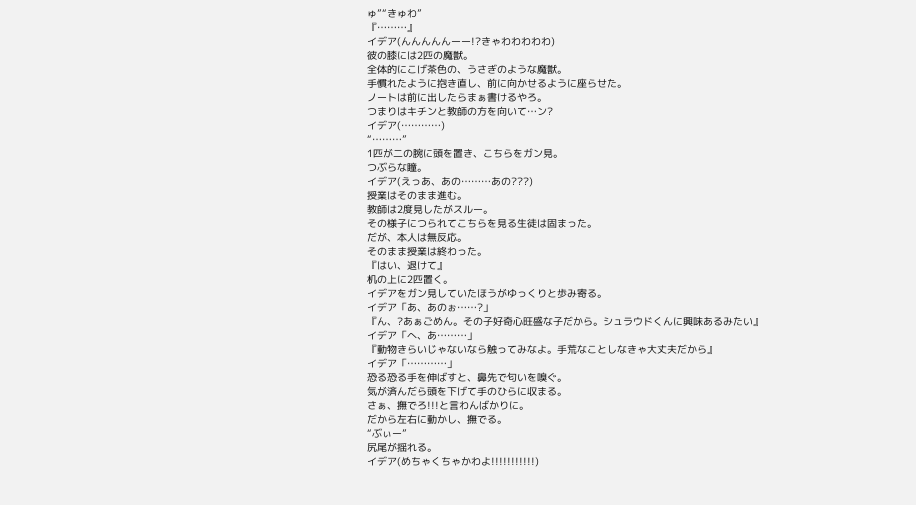ゅ”“きゅわ”
『………』
イデア(んんんんんーー!?きゃわわわわわ)
彼の膝には2匹の魔獣。
全体的にこげ茶色の、うさぎのような魔獣。
手慣れたように抱き直し、前に向かせるように座らせた。
ノートは前に出したらまぁ書けるやろ。
つまりはキチンと教師の方を向いて…ン?
イデア(…………)
“………”
1匹が二の腕に頭を置き、こちらをガン見。
つぶらな瞳。
イデア(えっあ、あの………あの???)
授業はそのまま進む。
教師は2度見したがスルー。
その様子につられてこちらを見る生徒は固まった。
だが、本人は無反応。
そのまま授業は終わった。
『はい、退けて』
机の上に2匹置く。
イデアをガン見していたほうがゆっくりと歩み寄る。
イデア「あ、あのぉ……?」
『ん、?あぁごめん。その子好奇心旺盛な子だから。シュラウドくんに興味あるみたい』
イデア「へ、あ………」
『動物きらいじゃないなら触ってみなよ。手荒なことしなきゃ大丈夫だから』
イデア「…………」
恐る恐る手を伸ばすと、鼻先で匂いを嗅ぐ。
気が済んだら頭を下げて手のひらに収まる。
さぁ、撫でろ!!!と言わんばかりに。
だから左右に動かし、撫でる。
“ぶぃー”
尻尾が揺れる。
イデア(めちゃくちゃかわよ!!!!!!!!!!!)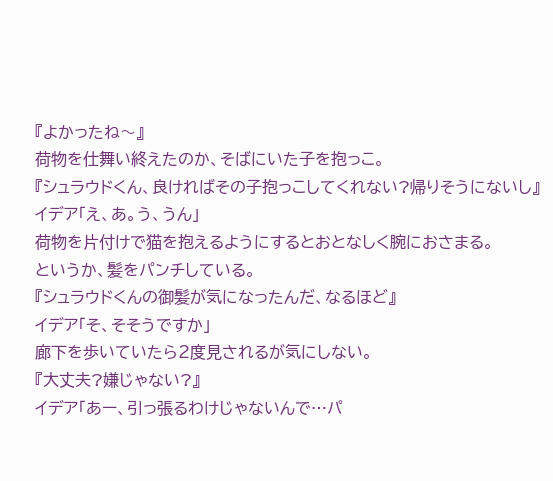『よかったね〜』
荷物を仕舞い終えたのか、そばにいた子を抱っこ。
『シュラウドくん、良ければその子抱っこしてくれない?帰りそうにないし』
イデア「え、あ。う、うん」
荷物を片付けで猫を抱えるようにするとおとなしく腕におさまる。
というか、髪をパンチしている。
『シュラウドくんの御髪が気になったんだ、なるほど』
イデア「そ、そそうですか」
廊下を歩いていたら2度見されるが気にしない。
『大丈夫?嫌じゃない?』
イデア「あー、引っ張るわけじゃないんで…パ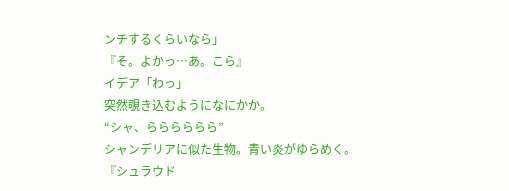ンチするくらいなら」
『そ。よかっ…あ。こら』
イデア「わっ」
突然覗き込むようになにかか。
“シャ、らららららら”
シャンデリアに似た生物。青い炎がゆらめく。
『シュラウド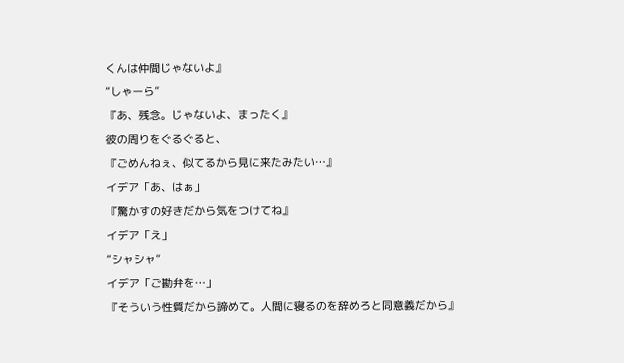くんは仲間じゃないよ』
“しゃーら”
『あ、残念。じゃないよ、まったく』
彼の周りをぐるぐると、
『ごめんねぇ、似てるから見に来たみたい…』
イデア「あ、はぁ」
『驚かすの好きだから気をつけてね』
イデア「え」
“シャシャ”
イデア「ご勘弁を…」
『そういう性質だから諦めて。人間に寝るのを辞めろと同意義だから』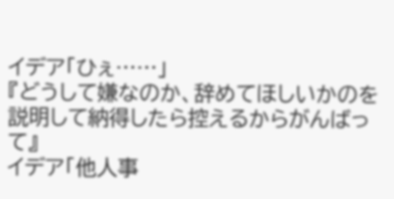イデア「ひぇ……」
『どうして嫌なのか、辞めてほしいかのを説明して納得したら控えるからがんばって』
イデア「他人事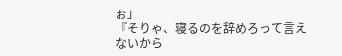ぉ」
『そりゃ、寝るのを辞めろって言えないから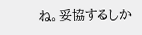ね。妥協するしか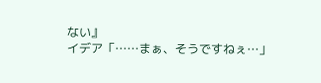ない』
イデア「……まぁ、そうですねぇ…」